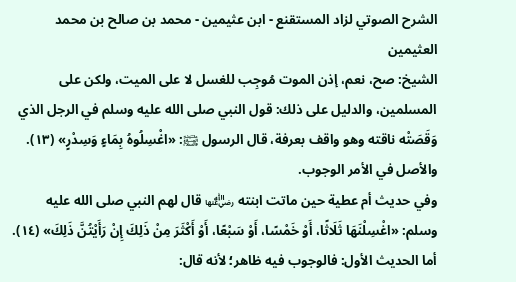الشرح الصوتي لزاد المستقنع - ابن عثيمين - محمد بن صالح بن محمد العثيمين
الشيخ: صح، نعم، إذن الموت مُوجِب للغسل لا على الميت، ولكن على المسلمين، والدليل على ذلك: قول النبي صلى الله عليه وسلم في الرجل الذي وَقَصَتْه ناقته وهو واقف بعرفة، قال الرسول ﵊: «اغْسِلُوهُ بِمَاءٍ وَسِدْرٍ» (١٣). والأصل في الأمر الوجوب.
وفي حديث أم عطية حين ماتت ابنته ﵂ قال لهم النبي صلى الله عليه وسلم: «اغْسِلْنَهَا ثَلَاثًا، أَوْ خَمْسًا، أَوْ سَبْعًا، أَوْ أَكْثَرَ مِنْ ذَلِكَ إِنْ رَأَيْتُنَّ ذَلِكَ» (١٤).
أما الحديث الأول: فالوجوب فيه ظاهر؛ لأنه قال: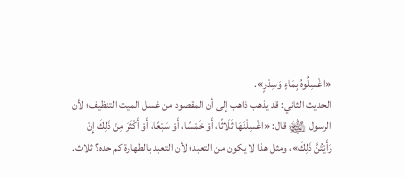«اغْسِلُوهُ بِمَاءٍ وَسِدْرٍ».
الحديث الثاني: قد يذهب ذاهب إلى أن المقصود من غسل الميت التنظيف؛ لأن الرسول ﵊ قال: «اغْسِلْنَهَا ثَلَاثًا، أَوْ خَمْسًا، أَوْ سَبْعًا، أَوْ أَكْثَرَ مِنْ ذَلِكَ إِنْ رَأَيْتُنَّ ذَلِكَ»، ومثل هذا لا يكون من التعبد؛ لأن التعبد بالطهارة كم حده؟ ثلاث.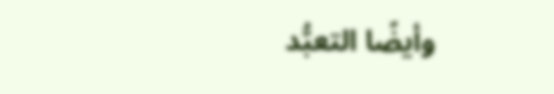وأيضًا التعبُّد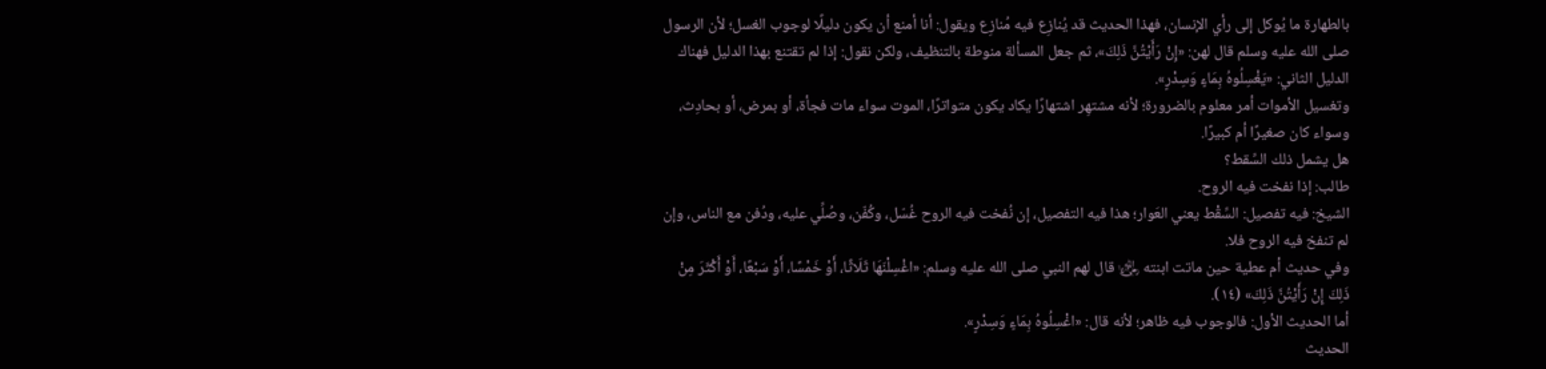بالطهارة ما يُوكل إلى رأي الإنسان، فهذا الحديث قد يُنازِع فيه مُنازِع ويقول: أنا أمنع أن يكون دليلًا لوجوب الغسل؛ لأن الرسول صلى الله عليه وسلم قال لهن: «إِنْ رَأَيْتُنَّ ذَلِكَ»، ثم جعل المسألة منوطة بالتنظيف، ولكن نقول: إذا لم تقتنع بهذا الدليل فهناك الدليل الثاني: «يَغْسِلُوهُ بِمَاءٍ وَسِدْرٍ».
وتغسيل الأموات أمر معلوم بالضرورة؛ لأنه مشتهِر اشتهارًا يكاد يكون متواترًا، الموت سواء مات فجأة، أو بمرض، أو بحادِث، وسواء كان صغيرًا أم كبيرًا.
هل يشمل ذلك السِّقط؟
طالب: إذا نفخت فيه الروح.
الشيخ: فيه تفصيل: السِّقْط يعني العَوار؛ هذا فيه التفصيل، إن نُفخت فيه الروح غُسّل، وكُفّن، وصُلِّي عليه، ودُفن مع الناس، وإن لم تنفخ فيه الروح فلا.
وفي حديث أم عطية حين ماتت ابنته ﵂ قال لهم النبي صلى الله عليه وسلم: «اغْسِلْنَهَا ثَلَاثًا، أَوْ خَمْسًا، أَوْ سَبْعًا، أَوْ أَكْثَرَ مِنْ ذَلِكَ إِنْ رَأَيْتُنَّ ذَلِكَ» (١٤).
أما الحديث الأول: فالوجوب فيه ظاهر؛ لأنه قال: «اغْسِلُوهُ بِمَاءٍ وَسِدْرٍ».
الحديث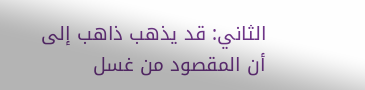الثاني: قد يذهب ذاهب إلى أن المقصود من غسل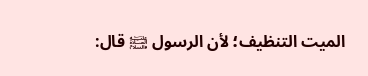الميت التنظيف؛ لأن الرسول ﵊ قال: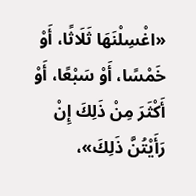«اغْسِلْنَهَا ثَلَاثًا، أَوْ خَمْسًا، أَوْ سَبْعًا، أَوْ أَكْثَرَ مِنْ ذَلِكَ إِنْ رَأَيْتُنَّ ذَلِكَ»،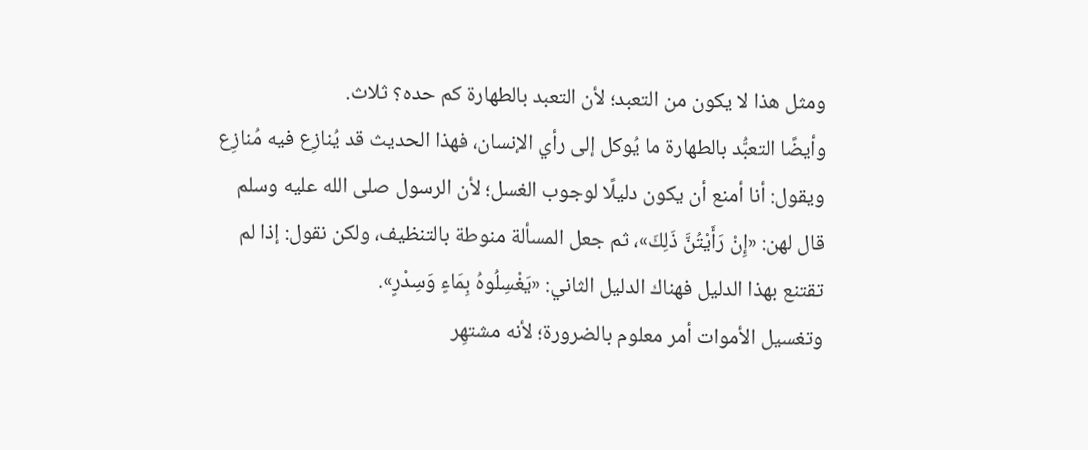ومثل هذا لا يكون من التعبد؛ لأن التعبد بالطهارة كم حده؟ ثلاث.
وأيضًا التعبُّد بالطهارة ما يُوكل إلى رأي الإنسان، فهذا الحديث قد يُنازِع فيه مُنازِع ويقول: أنا أمنع أن يكون دليلًا لوجوب الغسل؛ لأن الرسول صلى الله عليه وسلم قال لهن: «إِنْ رَأَيْتُنَّ ذَلِكَ»، ثم جعل المسألة منوطة بالتنظيف، ولكن نقول: إذا لم تقتنع بهذا الدليل فهناك الدليل الثاني: «يَغْسِلُوهُ بِمَاءٍ وَسِدْرٍ».
وتغسيل الأموات أمر معلوم بالضرورة؛ لأنه مشتهِر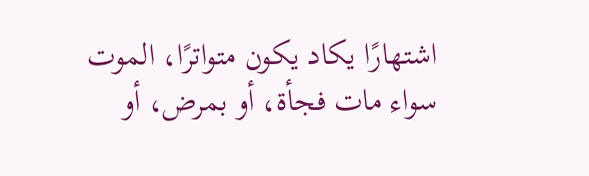اشتهارًا يكاد يكون متواترًا، الموت سواء مات فجأة، أو بمرض، أو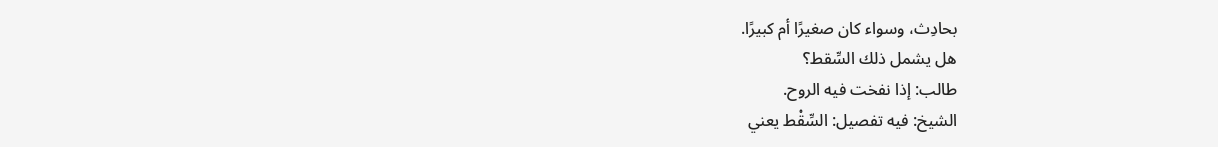بحادِث، وسواء كان صغيرًا أم كبيرًا.
هل يشمل ذلك السِّقط؟
طالب: إذا نفخت فيه الروح.
الشيخ: فيه تفصيل: السِّقْط يعني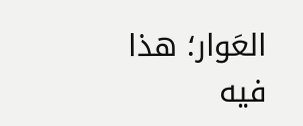العَوار؛ هذا فيه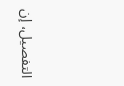التفصيل، إن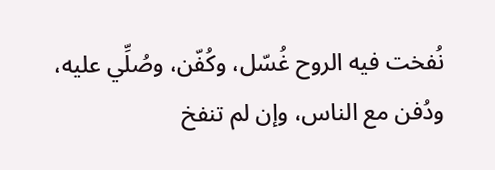نُفخت فيه الروح غُسّل، وكُفّن، وصُلِّي عليه، ودُفن مع الناس، وإن لم تنفخ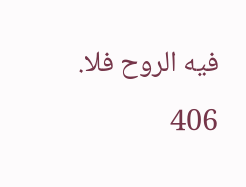فيه الروح فلا.
406